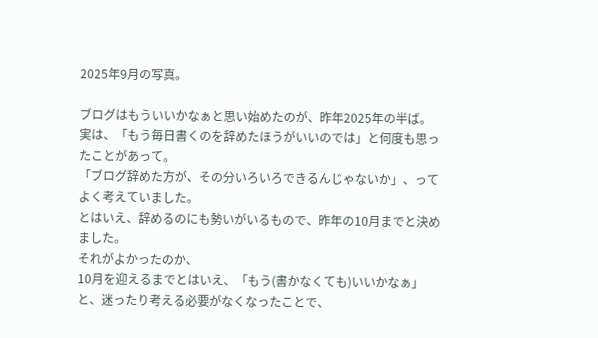2025年9月の写真。

ブログはもういいかなぁと思い始めたのが、昨年2025年の半ば。
実は、「もう毎日書くのを辞めたほうがいいのでは」と何度も思ったことがあって。
「ブログ辞めた方が、その分いろいろできるんじゃないか」、ってよく考えていました。
とはいえ、辞めるのにも勢いがいるもので、昨年の10月までと決めました。
それがよかったのか、
10月を迎えるまでとはいえ、「もう(書かなくても)いいかなぁ」と、迷ったり考える必要がなくなったことで、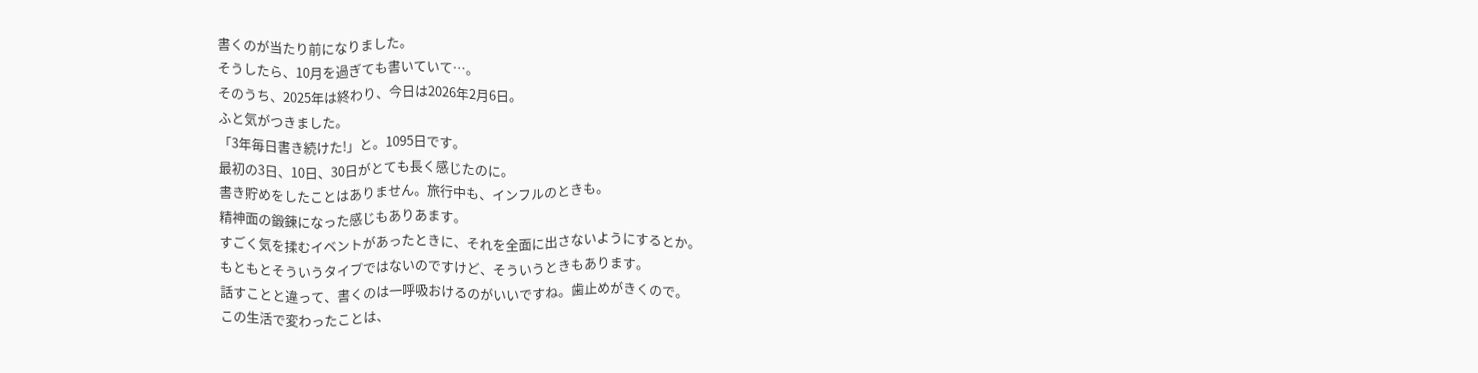書くのが当たり前になりました。
そうしたら、10月を過ぎても書いていて⋯。
そのうち、2025年は終わり、今日は2026年2月6日。
ふと気がつきました。
「3年毎日書き続けた!」と。1095日です。
最初の3日、10日、30日がとても長く感じたのに。
書き貯めをしたことはありません。旅行中も、インフルのときも。
精神面の鍛錬になった感じもありあます。
すごく気を揉むイベントがあったときに、それを全面に出さないようにするとか。
もともとそういうタイプではないのですけど、そういうときもあります。
話すことと違って、書くのは一呼吸おけるのがいいですね。歯止めがきくので。
この生活で変わったことは、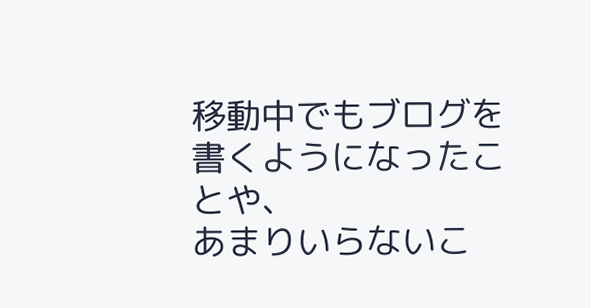移動中でもブログを書くようになったことや、
あまりいらないこ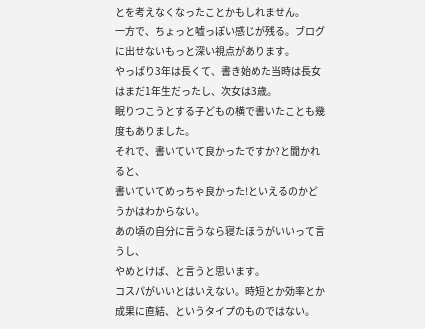とを考えなくなったことかもしれません。
一方で、ちょっと嘘っぽい感じが残る。ブログに出せないもっと深い視点があります。
やっぱり3年は長くて、書き始めた当時は長女はまだ1年生だったし、次女は3歳。
眠りつこうとする子どもの横で書いたことも幾度もありました。
それで、書いていて良かったですか?と聞かれると、
書いていてめっちゃ良かった!といえるのかどうかはわからない。
あの頃の自分に言うなら寝たほうがいいって言うし、
やめとけば、と言うと思います。
コスパがいいとはいえない。時短とか効率とか成果に直結、というタイプのものではない。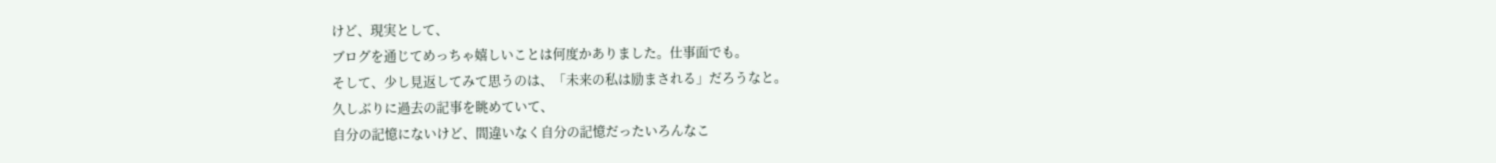けど、現実として、
ブログを通じてめっちゃ嬉しいことは何度かありました。仕事面でも。
そして、少し見返してみて思うのは、「未来の私は励まされる」だろうなと。
久しぶりに過去の記事を眺めていて、
自分の記憶にないけど、間違いなく自分の記憶だったいろんなこ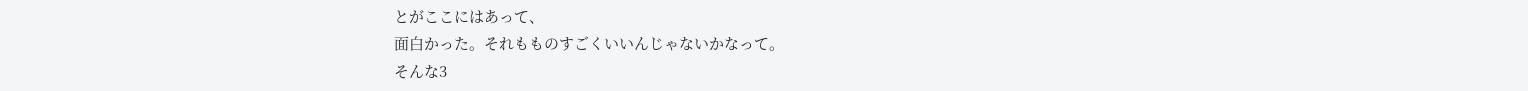とがここにはあって、
面白かった。それもものすごくいいんじゃないかなって。
そんな3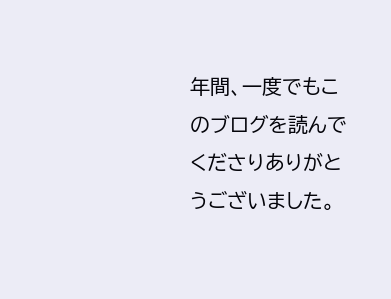年間、一度でもこのブログを読んでくださりありがとうございました。